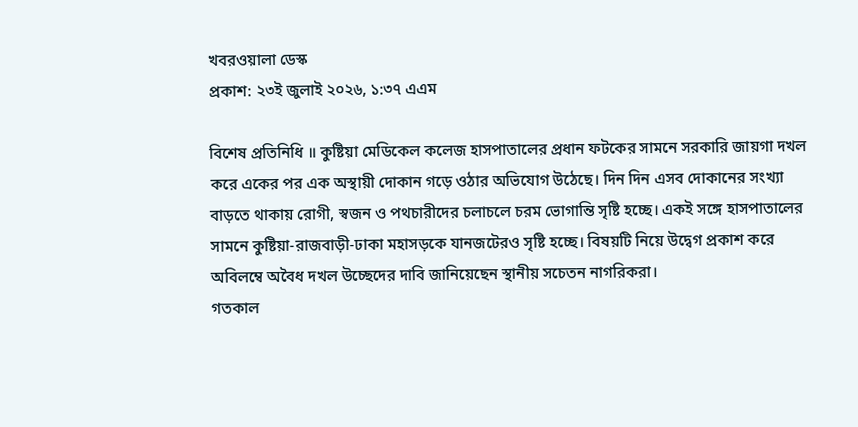খবরওয়ালা ডেস্ক
প্রকাশ: ২৩ই জুলাই ২০২৬, ১:৩৭ এএম

বিশেষ প্রতিনিধি ॥ কুষ্টিয়া মেডিকেল কলেজ হাসপাতালের প্রধান ফটকের সামনে সরকারি জায়গা দখল করে একের পর এক অস্থায়ী দোকান গড়ে ওঠার অভিযোগ উঠেছে। দিন দিন এসব দোকানের সংখ্যা বাড়তে থাকায় রোগী, স্বজন ও পথচারীদের চলাচলে চরম ভোগান্তি সৃষ্টি হচ্ছে। একই সঙ্গে হাসপাতালের সামনে কুষ্টিয়া-রাজবাড়ী-ঢাকা মহাসড়কে যানজটেরও সৃষ্টি হচ্ছে। বিষয়টি নিয়ে উদ্বেগ প্রকাশ করে অবিলম্বে অবৈধ দখল উচ্ছেদের দাবি জানিয়েছেন স্থানীয় সচেতন নাগরিকরা।
গতকাল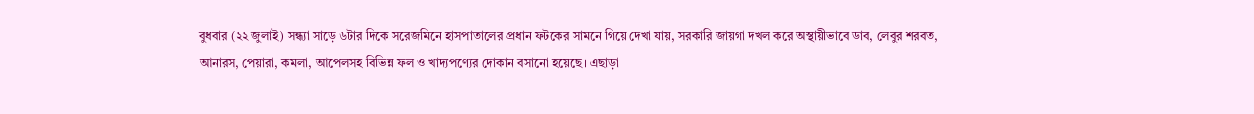বুধবার (২২ জুলাই) সন্ধ্যা সাড়ে ৬টার দিকে সরেজমিনে হাসপাতালের প্রধান ফটকের সামনে গিয়ে দেখা যায়, সরকারি জায়গা দখল করে অস্থায়ীভাবে ডাব, লেবুর শরবত, আনারস, পেয়ারা, কমলা, আপেলসহ বিভিন্ন ফল ও খাদ্যপণ্যের দোকান বসানো হয়েছে। এছাড়া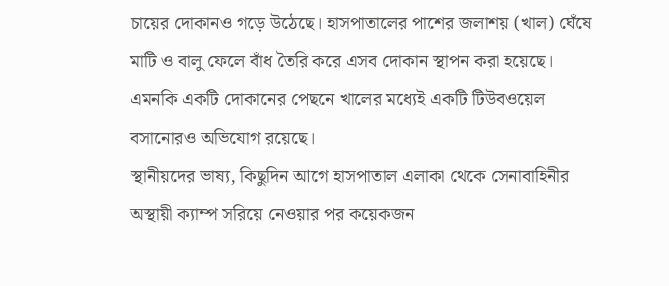চায়ের দোকানও গড়ে উঠেছে। হাসপাতালের পাশের জলাশয় (খাল) ঘেঁষে মাটি ও বালু ফেলে বাঁধ তৈরি করে এসব দোকান স্থাপন করা হয়েছে। এমনকি একটি দোকানের পেছনে খালের মধ্যেই একটি টিউবওয়েল বসানোরও অভিযোগ রয়েছে।
স্থানীয়দের ভাষ্য, কিছুদিন আগে হাসপাতাল এলাকা থেকে সেনাবাহিনীর অস্থায়ী ক্যাম্প সরিয়ে নেওয়ার পর কয়েকজন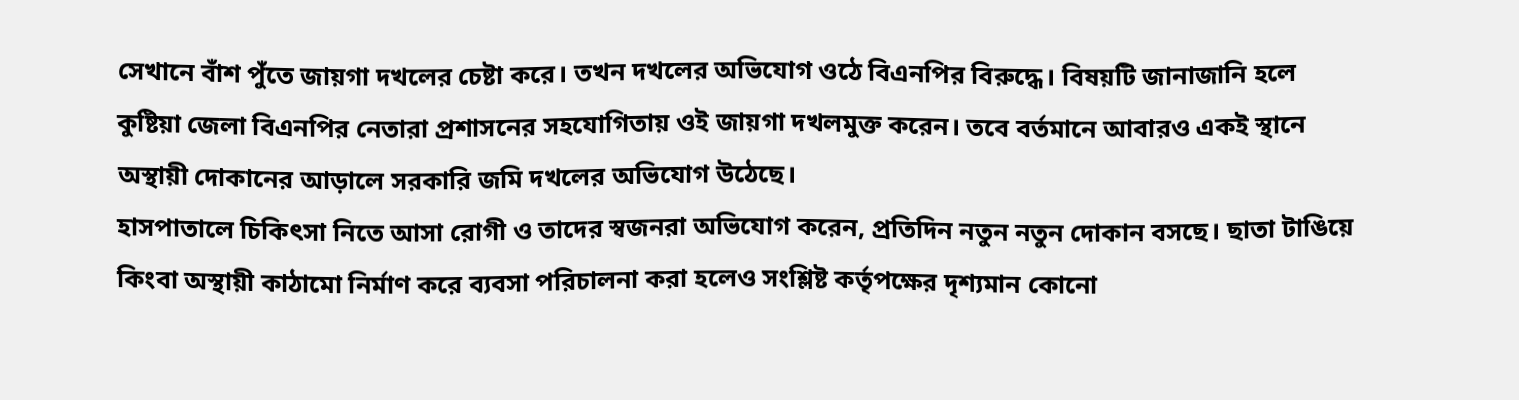সেখানে বাঁশ পুঁতে জায়গা দখলের চেষ্টা করে। তখন দখলের অভিযোগ ওঠে বিএনপির বিরুদ্ধে। বিষয়টি জানাজানি হলে কুষ্টিয়া জেলা বিএনপির নেতারা প্রশাসনের সহযোগিতায় ওই জায়গা দখলমুক্ত করেন। তবে বর্তমানে আবারও একই স্থানে অস্থায়ী দোকানের আড়ালে সরকারি জমি দখলের অভিযোগ উঠেছে।
হাসপাতালে চিকিৎসা নিতে আসা রোগী ও তাদের স্বজনরা অভিযোগ করেন, প্রতিদিন নতুন নতুন দোকান বসছে। ছাতা টাঙিয়ে কিংবা অস্থায়ী কাঠামো নির্মাণ করে ব্যবসা পরিচালনা করা হলেও সংশ্লিষ্ট কর্তৃপক্ষের দৃশ্যমান কোনো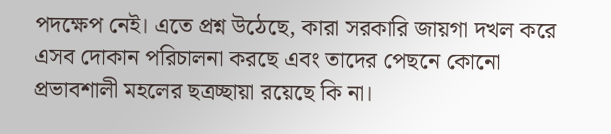পদক্ষেপ নেই। এতে প্রশ্ন উঠেছে, কারা সরকারি জায়গা দখল করে এসব দোকান পরিচালনা করছে এবং তাদের পেছনে কোনো প্রভাবশালী মহলের ছত্রচ্ছায়া রয়েছে কি না।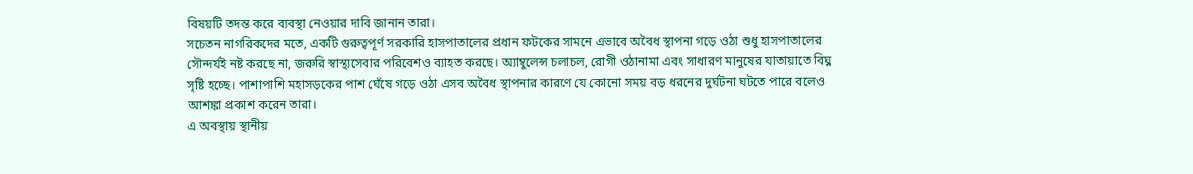বিষয়টি তদন্ত করে ব্যবস্থা নেওয়ার দাবি জানান তারা।
সচেতন নাগরিকদের মতে, একটি গুরুত্বপূর্ণ সরকারি হাসপাতালের প্রধান ফটকের সামনে এভাবে অবৈধ স্থাপনা গড়ে ওঠা শুধু হাসপাতালের সৌন্দর্যই নষ্ট করছে না, জরুরি স্বাস্থ্যসেবার পরিবেশও ব্যাহত করছে। অ্যাম্বুলেন্স চলাচল, রোগী ওঠানামা এবং সাধারণ মানুষের যাতায়াতে বিঘ্ন সৃষ্টি হচ্ছে। পাশাপাশি মহাসড়কের পাশ ঘেঁষে গড়ে ওঠা এসব অবৈধ স্থাপনার কারণে যে কোনো সময় বড় ধরনের দুর্ঘটনা ঘটতে পারে বলেও আশঙ্কা প্রকাশ করেন তারা।
এ অবস্থায় স্থানীয়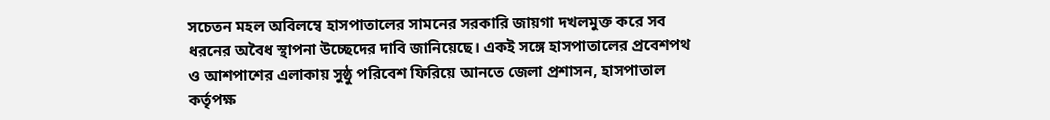সচেতন মহল অবিলম্বে হাসপাতালের সামনের সরকারি জায়গা দখলমুক্ত করে সব ধরনের অবৈধ স্থাপনা উচ্ছেদের দাবি জানিয়েছে। একই সঙ্গে হাসপাতালের প্রবেশপথ ও আশপাশের এলাকায় সুষ্ঠু পরিবেশ ফিরিয়ে আনতে জেলা প্রশাসন, হাসপাতাল কর্তৃপক্ষ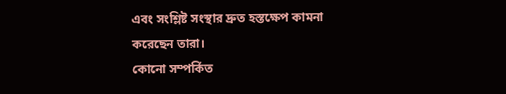এবং সংশ্লিষ্ট সংস্থার দ্রুত হস্তক্ষেপ কামনা করেছেন তারা।
কোনো সম্পর্কিত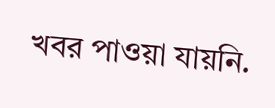খবর পাওয়া যায়নি.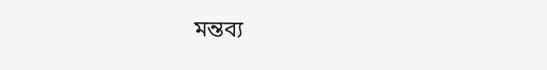মন্তব্য